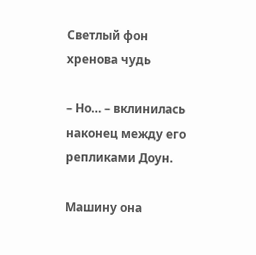Светлый фон
хренова чудь

– Но… – вклинилась наконец между его репликами Доун.

Машину она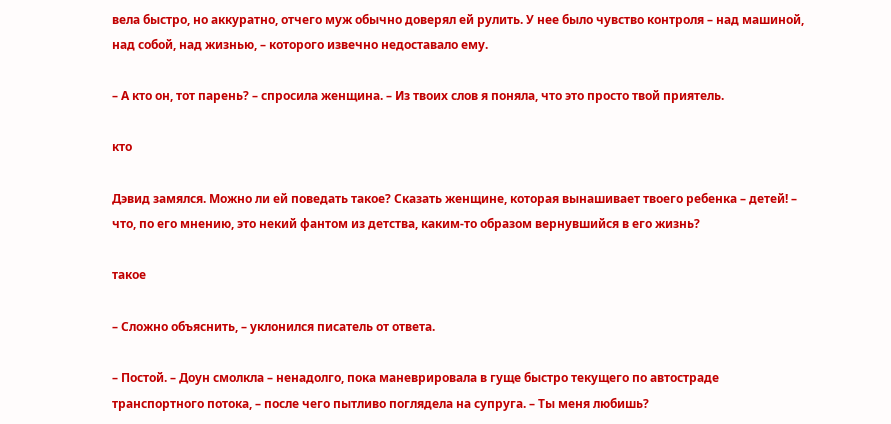вела быстро, но аккуратно, отчего муж обычно доверял ей рулить. У нее было чувство контроля – над машиной, над собой, над жизнью, – которого извечно недоставало ему.

– А кто он, тот парень? – спросила женщина. – Из твоих слов я поняла, что это просто твой приятель.

кто

Дэвид замялся. Можно ли ей поведать такое? Сказать женщине, которая вынашивает твоего ребенка – детей! – что, по его мнению, это некий фантом из детства, каким-то образом вернувшийся в его жизнь?

такое

– Сложно объяснить, – уклонился писатель от ответа.

– Постой. – Доун смолкла – ненадолго, пока маневрировала в гуще быстро текущего по автостраде транспортного потока, – после чего пытливо поглядела на супруга. – Ты меня любишь?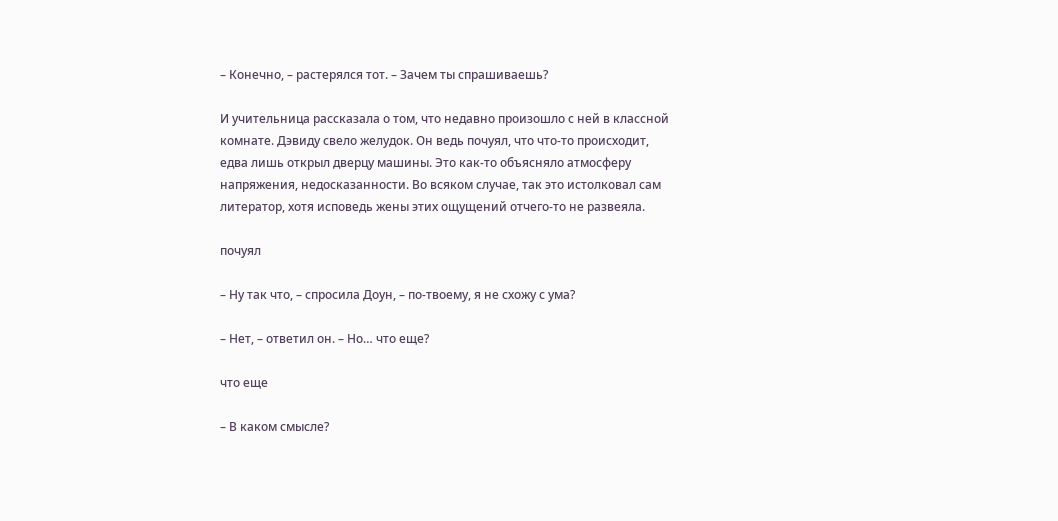– Конечно, – растерялся тот. – Зачем ты спрашиваешь?

И учительница рассказала о том, что недавно произошло с ней в классной комнате. Дэвиду свело желудок. Он ведь почуял, что что-то происходит, едва лишь открыл дверцу машины. Это как-то объясняло атмосферу напряжения, недосказанности. Во всяком случае, так это истолковал сам литератор, хотя исповедь жены этих ощущений отчего-то не развеяла.

почуял

– Ну так что, – спросила Доун, – по-твоему, я не схожу с ума?

– Нет, – ответил он. – Но… что еще?

что еще

– В каком смысле?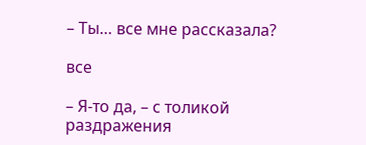– Ты… все мне рассказала?

все

– Я-то да, – с толикой раздражения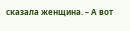сказала женщина. – А вот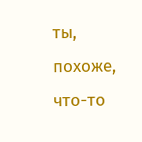ты, похоже, что-то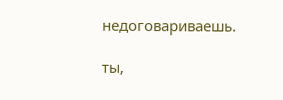недоговариваешь.

ты,